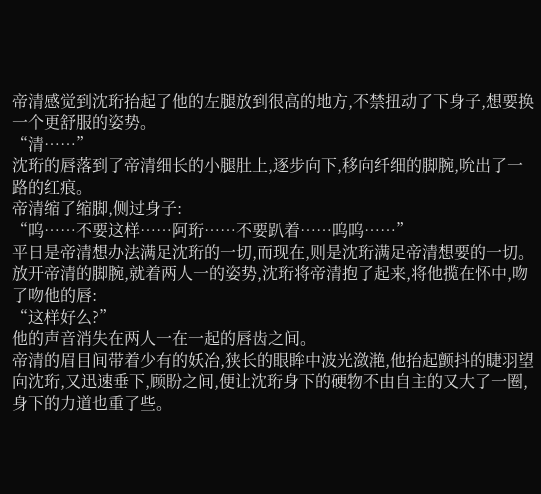帝清感觉到沈珩抬起了他的左腿放到很高的地方,不禁扭动了下身子,想要换一个更舒服的姿势。
“清……”
沈珩的唇落到了帝清细长的小腿肚上,逐步向下,移向纤细的脚腕,吮出了一路的红痕。
帝清缩了缩脚,侧过身子:
“呜……不要这样……阿珩……不要趴着……呜呜……”
平日是帝清想办法满足沈珩的一切,而现在,则是沈珩满足帝清想要的一切。
放开帝清的脚腕,就着两人一的姿势,沈珩将帝清抱了起来,将他揽在怀中,吻了吻他的唇:
“这样好么?”
他的声音消失在两人一在一起的唇齿之间。
帝清的眉目间带着少有的妖冶,狭长的眼眸中波光潋滟,他抬起颤抖的睫羽望向沈珩,又迅速垂下,顾盼之间,便让沈珩身下的硬物不由自主的又大了一圈,身下的力道也重了些。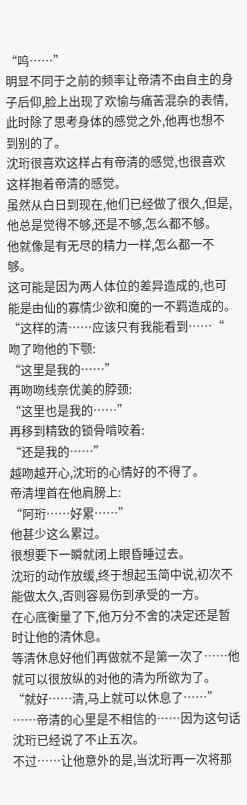“呜……”
明显不同于之前的频率让帝清不由自主的身子后仰,脸上出现了欢愉与痛苦混杂的表情,此时除了思考身体的感觉之外,他再也想不到别的了。
沈珩很喜欢这样占有帝清的感觉,也很喜欢这样抱着帝清的感觉。
虽然从白日到现在,他们已经做了很久,但是,他总是觉得不够,还是不够,怎么都不够。
他就像是有无尽的精力一样,怎么都一不够。
这可能是因为两人体位的差异造成的,也可能是由仙的寡情少欲和魔的一不羁造成的。
“这样的清……应该只有我能看到……“
吻了吻他的下颚:
“这里是我的……”
再吻吻线奈优美的脖颈:
“这里也是我的……”
再移到精致的锁骨啃咬着:
“还是我的……”
越吻越开心,沈珩的心情好的不得了。
帝清埋首在他肩膀上:
“阿珩……好累……”
他甚少这么累过。
很想要下一瞬就闭上眼昏睡过去。
沈珩的动作放缓,终于想起玉简中说,初次不能做太久,否则容易伤到承受的一方。
在心底衡量了下,他万分不舍的决定还是暂时让他的清休息。
等清休息好他们再做就不是第一次了……他就可以很放纵的对他的清为所欲为了。
“就好……清,马上就可以休息了……”
……帝清的心里是不相信的……因为这句话沈珩已经说了不止五次。
不过……让他意外的是,当沈珩再一次将那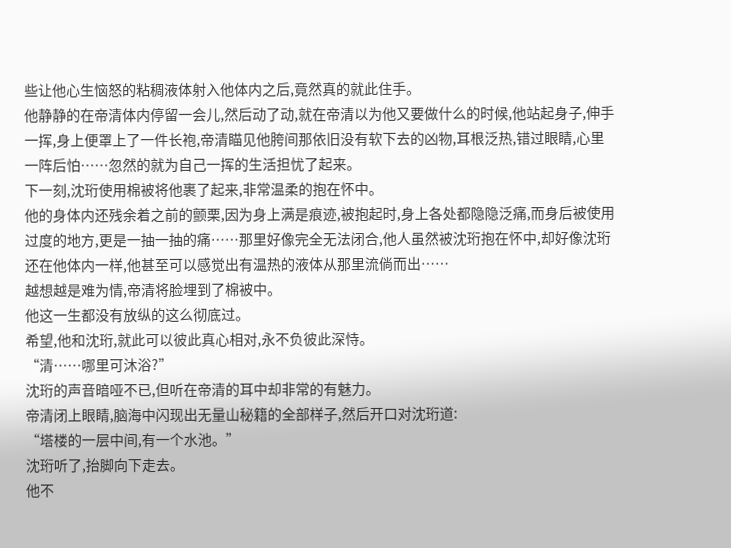些让他心生恼怒的粘稠液体射入他体内之后,竟然真的就此住手。
他静静的在帝清体内停留一会儿,然后动了动,就在帝清以为他又要做什么的时候,他站起身子,伸手一挥,身上便罩上了一件长袍,帝清瞄见他胯间那依旧没有软下去的凶物,耳根泛热,错过眼睛,心里一阵后怕……忽然的就为自己一挥的生活担忧了起来。
下一刻,沈珩使用棉被将他裹了起来,非常温柔的抱在怀中。
他的身体内还残余着之前的颤栗,因为身上满是痕迹,被抱起时,身上各处都隐隐泛痛,而身后被使用过度的地方,更是一抽一抽的痛……那里好像完全无法闭合,他人虽然被沈珩抱在怀中,却好像沈珩还在他体内一样,他甚至可以感觉出有温热的液体从那里流倘而出……
越想越是难为情,帝清将脸埋到了棉被中。
他这一生都没有放纵的这么彻底过。
希望,他和沈珩,就此可以彼此真心相对,永不负彼此深恃。
“清……哪里可沐浴?”
沈珩的声音暗哑不已,但听在帝清的耳中却非常的有魅力。
帝清闭上眼睛,脑海中闪现出无量山秘籍的全部样子,然后开口对沈珩道:
“塔楼的一层中间,有一个水池。”
沈珩听了,抬脚向下走去。
他不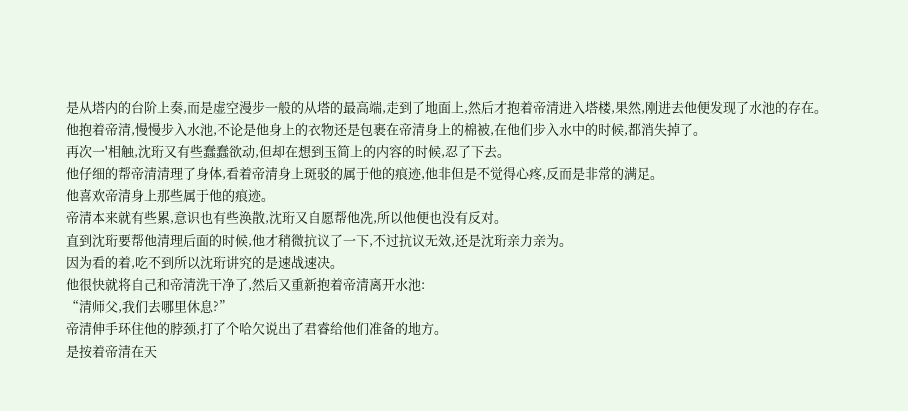是从塔内的台阶上奏,而是虚空漫步一般的从塔的最高端,走到了地面上,然后才抱着帝清进入塔楼,果然,刚进去他便发现了水池的存在。
他抱着帝清,慢慢步入水池,不论是他身上的衣物还是包裹在帝清身上的棉被,在他们步入水中的时候,都消失掉了。
再次一'相触,沈珩又有些蠢蠢欲动,但却在想到玉简上的内容的时候,忍了下去。
他仔细的帮帝清清理了身体,看着帝清身上斑驳的属于他的痕迹,他非但是不觉得心疼,反而是非常的满足。
他喜欢帝清身上那些属于他的痕迹。
帝清本来就有些累,意识也有些涣散,沈珩又自愿帮他冼,所以他便也没有反对。
直到沈珩要帮他清理后面的时候,他才稍微抗议了一下,不过抗议无效,还是沈珩亲力亲为。
因为看的着,吃不到所以沈珩讲究的是速战速决。
他很快就将自己和帝清洗干净了,然后又重新抱着帝清离开水池:
“清师父,我们去哪里休息?”
帝清伸手环住他的脖颈,打了个哈欠说出了君睿给他们准备的地方。
是按着帝清在天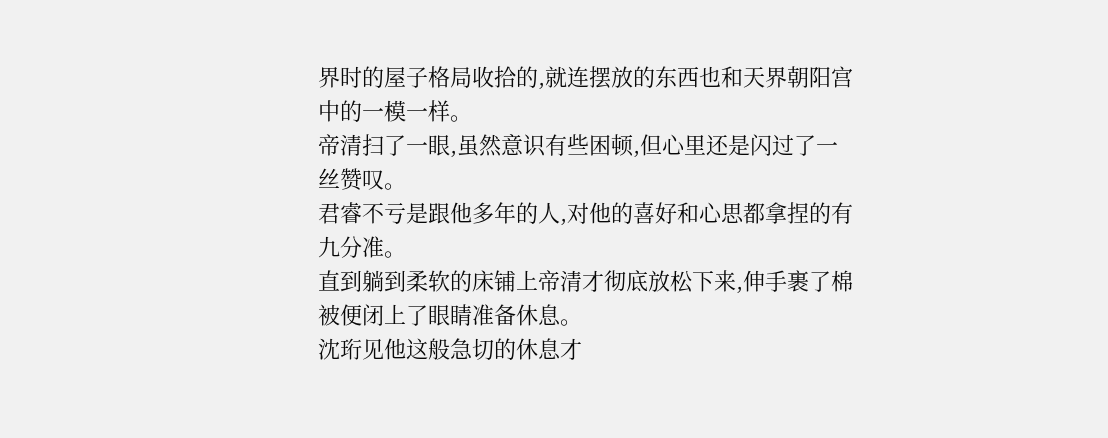界时的屋子格局收拾的,就连摆放的东西也和天界朝阳宫中的一模一样。
帝清扫了一眼,虽然意识有些困顿,但心里还是闪过了一丝赞叹。
君睿不亏是跟他多年的人,对他的喜好和心思都拿捏的有九分准。
直到躺到柔软的床铺上帝清才彻底放松下来,伸手裹了棉被便闭上了眼睛准备休息。
沈珩见他这般急切的休息才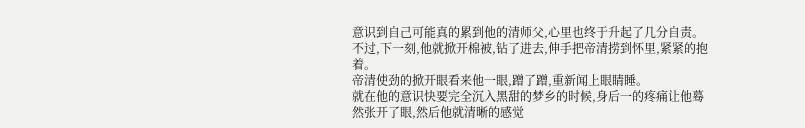意识到自己可能真的累到他的清师父,心里也终于升起了几分自责。
不过,下一刻,他就掀开棉被,钻了进去,伸手把帝清捞到怀里,紧紧的抱着。
帝清使劲的掀开眼看来他一眼,蹭了蹭,重新闻上眼睛睡。
就在他的意识快要完全沉入黑甜的梦乡的时候,身后一的疼痛让他蓦然张开了眼,然后他就清晰的感觉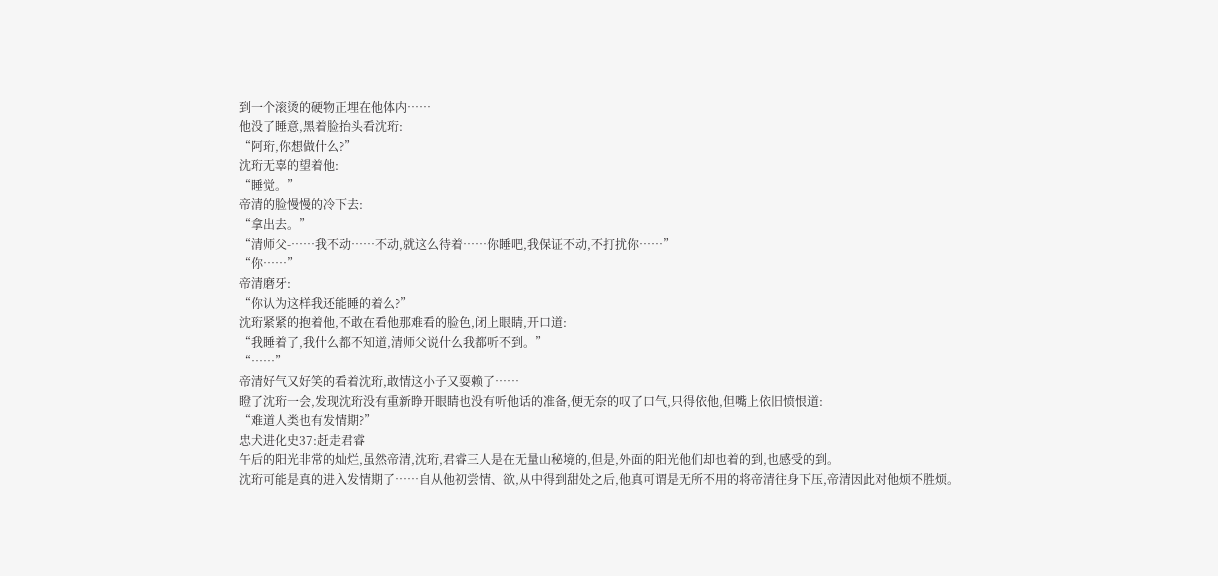到一个滚烫的硬物正埋在他体内……
他没了睡意,黑着脸抬头看沈珩:
“阿珩,你想做什么?”
沈珩无辜的望着他:
“睡觉。”
帝清的脸慢慢的冷下去:
“拿出去。”
“清师父-……我不动……不动,就这么待着……你睡吧,我保证不动,不打扰你……”
“你……”
帝清磨牙:
“你认为这样我还能睡的着么?”
沈珩紧紧的抱着他,不敢在看他那难看的脸色,闭上眼睛,开口道:
“我睡着了,我什么都不知道,清师父说什么我都听不到。”
“……”
帝清好气又好笑的看着沈珩,敢情这小子又耍赖了……
瞪了沈珩一会,发现沈珩没有重新睁开眼睛也没有听他话的准备,便无奈的叹了口气,只得依他,但嘴上依旧愤恨道:
“难道人类也有发情期?”
忠犬进化史37:赶走君睿
午后的阳光非常的灿烂,虽然帝清,沈珩,君睿三人是在无量山秘境的,但是,外面的阳光他们却也着的到,也感受的到。
沈珩可能是真的进入发情期了……自从他初尝情、欲,从中得到甜处之后,他真可谓是无所不用的将帝清往身下压,帝清因此对他烦不胜烦。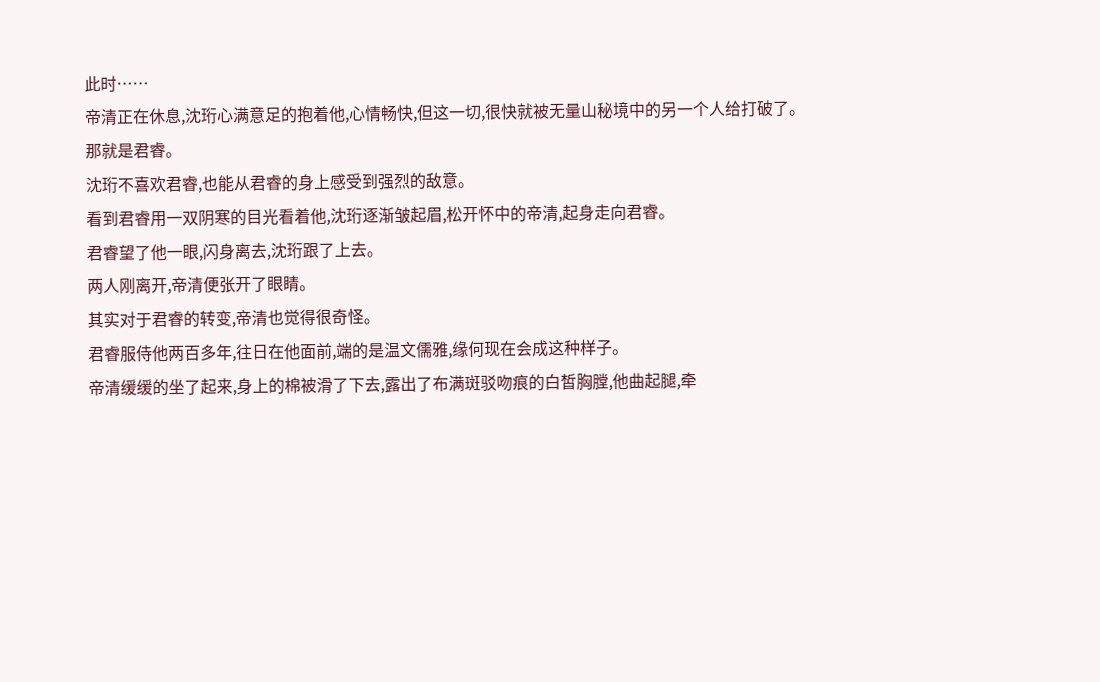此时……
帝清正在休息,沈珩心满意足的抱着他,心情畅快,但这一切,很快就被无量山秘境中的另一个人给打破了。
那就是君睿。
沈珩不喜欢君睿,也能从君睿的身上感受到强烈的敌意。
看到君睿用一双阴寒的目光看着他,沈珩逐渐皱起眉,松开怀中的帝清,起身走向君睿。
君睿望了他一眼,闪身离去,沈珩跟了上去。
两人刚离开,帝清便张开了眼睛。
其实对于君睿的转变,帝清也觉得很奇怪。
君睿服侍他两百多年,往日在他面前,端的是温文儒雅,缘何现在会成这种样子。
帝清缓缓的坐了起来,身上的棉被滑了下去,露出了布满斑驳吻痕的白皙胸膛,他曲起腿,牵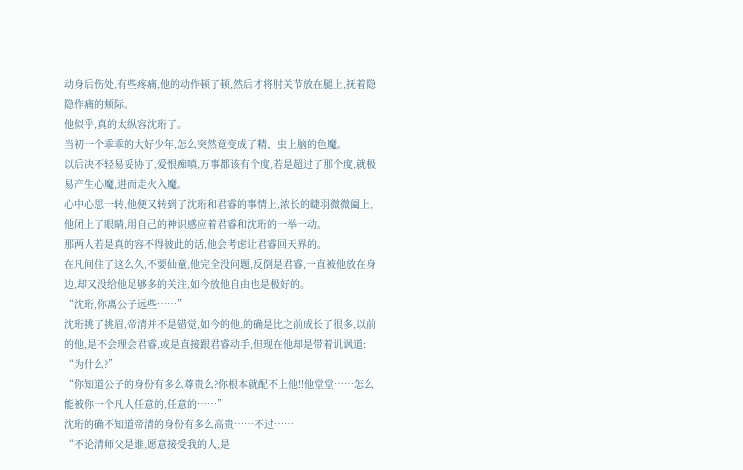动身后伤处,有些疼痛,他的动作顿了顿,然后才将肘关节放在腿上,抚着隐隐作痛的颊际。
他似乎,真的太纵容沈珩了。
当初一个乖乖的大好少年,怎么突然竟变成了精、虫上脑的色魔。
以后决不轻易妥协了,爱恨痴嗔,万事都该有个度,若是超过了那个度,就极易产生心魔,进而走火入魔。
心中心思一转,他便又转到了沈珩和君睿的事情上,浓长的睫羽微微阖上,他闭上了眼睛,用自己的神识感应着君睿和沈珩的一举一动。
那两人若是真的容不得彼此的话,他会考虑让君睿回天界的。
在凡间住了这么久,不要仙童,他完全没问题,反倒是君睿,一直被他放在身边,却又没给他足够多的关注,如今放他自由也是极好的。
“沈珩,你离公子远些……”
沈珩挑了挑眉,帝清并不是错觉,如今的他,的确是比之前成长了很多,以前的他,是不会理会君睿,或是直接跟君睿动手,但现在他却是带着讥讽道:
“为什么?”
“你知道公子的身份有多么尊贵么?你根本就配不上他!!他堂堂……怎么能被你一个凡人任意的,任意的……”
沈珩的确不知道帝清的身份有多么高贵……不过……
“不论清师父是谁,愿意接受我的人,是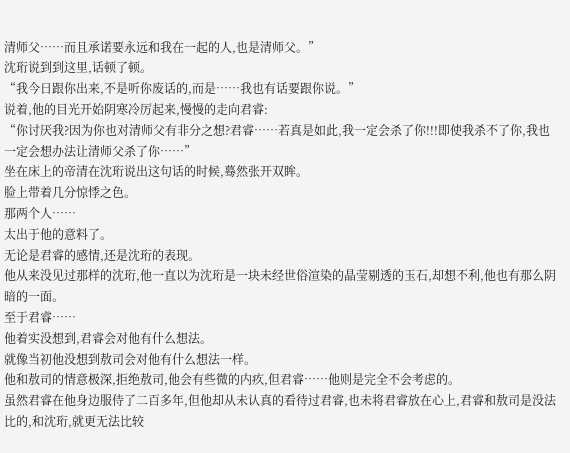清师父……而且承诺要永远和我在一起的人,也是清师父。”
沈珩说到到这里,话顿了顿。
“我今日跟你出来,不是听你废话的,而是……我也有话要跟你说。”
说着,他的目光开始阴寒冷厉起来,慢慢的走向君睿:
“你讨厌我?因为你也对清师父有非分之想?君睿……若真是如此,我一定会杀了你!!!即使我杀不了你,我也一定会想办法让清师父杀了你……”
坐在床上的帝清在沈珩说出这句话的时候,蓦然张开双眸。
脸上带着几分惊悸之色。
那两个人……
太出于他的意料了。
无论是君睿的感情,还是沈珩的表现。
他从来没见过那样的沈珩,他一直以为沈珩是一块未经世俗渲染的晶莹剔透的玉石,却想不利,他也有那么阴暗的一面。
至于君睿……
他着实没想到,君睿会对他有什么想法。
就像当初他没想到敖司会对他有什么想法一样。
他和敖司的情意极深,拒绝敖司,他会有些微的内疚,但君睿……他则是完全不会考虑的。
虽然君睿在他身边服侍了二百多年,但他却从未认真的看待过君睿,也未将君睿放在心上,君睿和敖司是没法比的,和沈珩,就更无法比较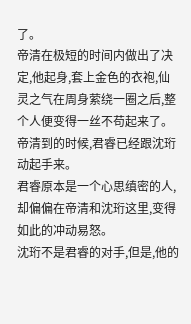了。
帝清在极短的时间内做出了决定,他起身,套上金色的衣袍,仙灵之气在周身萦绕一圈之后,整个人便变得一丝不苟起来了。
帝清到的时候,君睿已经跟沈珩动起手来。
君睿原本是一个心思缜密的人,却偏偏在帝清和沈珩这里,变得如此的冲动易怒。
沈珩不是君睿的对手,但是,他的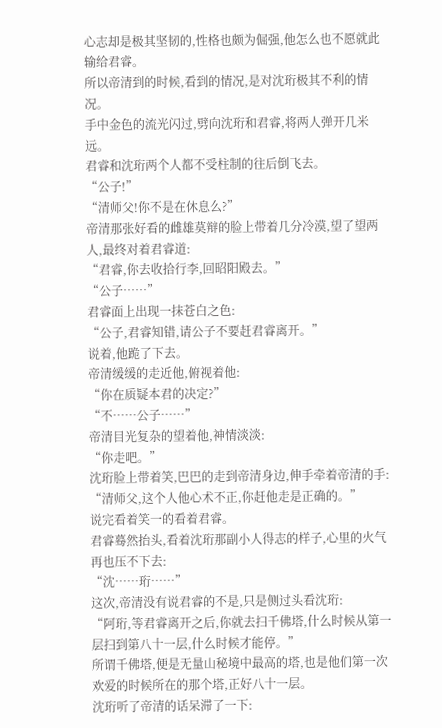心志却是极其坚韧的,性格也颇为倔强,他怎么也不愿就此输给君睿。
所以帝清到的时候,看到的情况,是对沈珩极其不利的情况。
手中金色的流光闪过,劈向沈珩和君睿,将两人弹开几米远。
君睿和沈珩两个人都不受柱制的往后倒飞去。
“公子!”
“清师父!你不是在休息么?”
帝清那张好看的雌雄莫辩的脸上带着几分冷漠,望了望两人,最终对着君睿道:
“君睿,你去收拾行李,回昭阳殿去。”
“公子……”
君睿面上出现一抹苍白之色:
“公子,君睿知错,请公子不要赶君睿离开。”
说着,他跪了下去。
帝清缓缓的走近他,俯视着他:
“你在质疑本君的决定?”
“不……公子……”
帝清目光复杂的望着他,神情淡淡:
“你走吧。”
沈珩脸上带着笑,巴巴的走到帝清身边,伸手牵着帝清的手:
“清师父,这个人他心术不正,你赶他走是正确的。”
说完看着笑一的看着君睿。
君睿蓦然抬头,看着沈珩那副小人得志的样子,心里的火气再也压不下去:
“沈……珩……”
这次,帝清没有说君睿的不是,只是侧过头看沈珩:
“阿珩,等君睿离开之后,你就去扫千佛塔,什么时候从第一层扫到第八十一层,什么时候才能停。”
所谓千佛塔,便是无量山秘境中最高的塔,也是他们第一次欢爱的时候所在的那个塔,正好八十一层。
沈珩听了帝清的话呆滞了一下: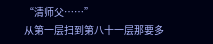“清师父……”
从第一层扫到第八十一层那要多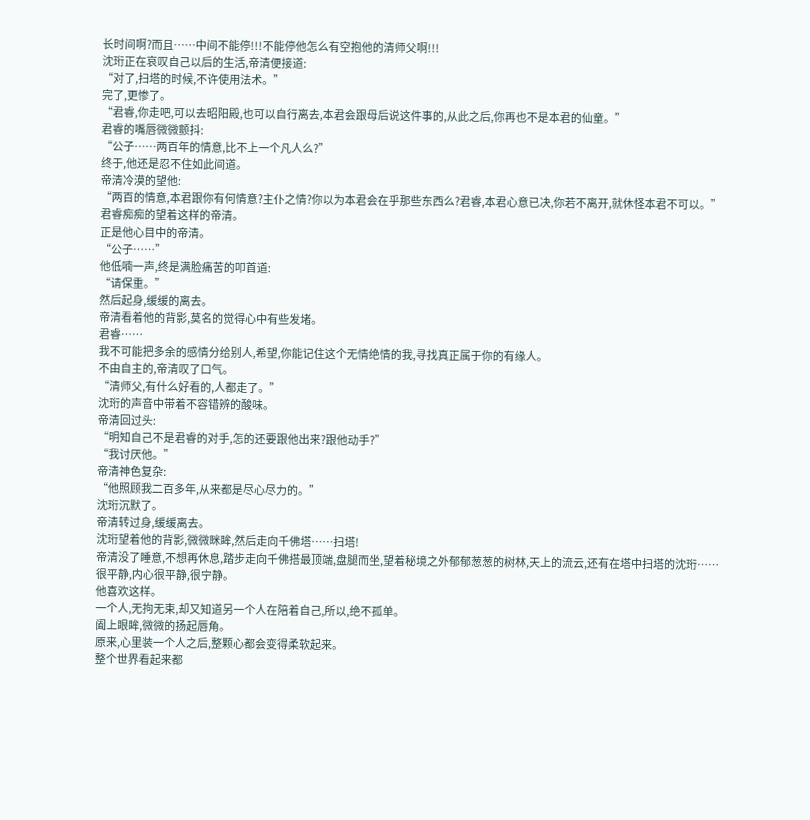长时间啊?而且……中间不能停!!!不能停他怎么有空抱他的清师父啊!!!
沈珩正在哀叹自己以后的生活,帝清便接道:
“对了,扫塔的时候,不许使用法术。”
完了,更惨了。
“君睿,你走吧,可以去昭阳殿,也可以自行离去,本君会跟母后说这件事的,从此之后,你再也不是本君的仙童。”
君睿的嘴唇微微颤抖:
“公子……两百年的情意,比不上一个凡人么?”
终于,他还是忍不住如此间道。
帝清冷漠的望他:
“两百的情意,本君跟你有何情意?主仆之情?你以为本君会在乎那些东西么?君睿,本君心意已决,你若不离开,就休怪本君不可以。”
君睿痴痴的望着这样的帝清。
正是他心目中的帝清。
“公子……”
他低喃一声,终是满脸痛苦的叩首道:
“请保重。”
然后起身,缓缓的离去。
帝清看着他的背影,莫名的觉得心中有些发堵。
君睿……
我不可能把多余的感情分给别人,希望,你能记住这个无情绝情的我,寻找真正属于你的有缘人。
不由自主的,帝清叹了口气。
“清师父,有什么好看的,人都走了。”
沈珩的声音中带着不容错辨的酸味。
帝清回过头:
“明知自己不是君睿的对手,怎的还要跟他出来?跟他动手?”
“我讨厌他。”
帝清神色复杂:
“他照顾我二百多年,从来都是尽心尽力的。”
沈珩沉默了。
帝清转过身,缓缓离去。
沈珩望着他的背影,微微眯眸,然后走向千佛塔……扫塔!
帝清没了睡意,不想再休息,踏步走向千佛搭最顶端,盘腿而坐,望着秘境之外郁郁葱葱的树林,天上的流云,还有在塔中扫塔的沈珩……
很平静,内心很平静,很宁静。
他喜欢这样。
一个人,无拘无束,却又知道另一个人在陪着自己,所以,绝不孤单。
阖上眼眸,微微的扬起唇角。
原来,心里装一个人之后,整颗心都会变得柔软起来。
整个世界看起来都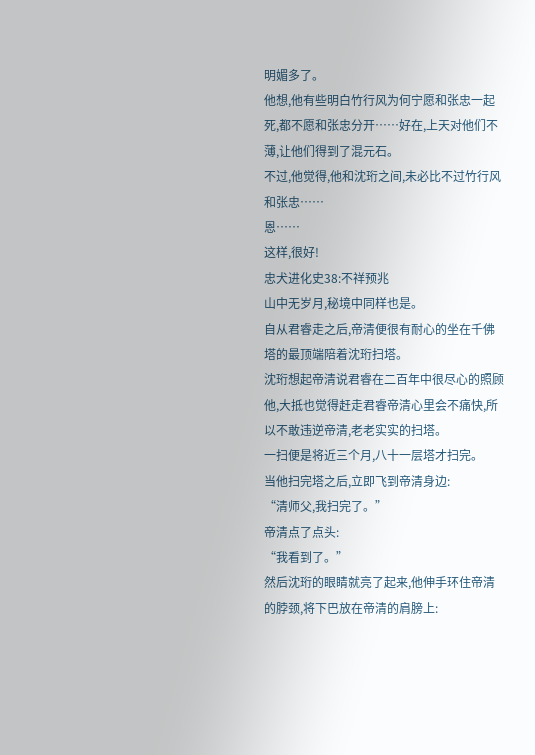明媚多了。
他想,他有些明白竹行风为何宁愿和张忠一起死,都不愿和张忠分开……好在,上天对他们不薄,让他们得到了混元石。
不过,他觉得,他和沈珩之间,未必比不过竹行风和张忠……
恩……
这样,很好!
忠犬进化史38:不祥预兆
山中无岁月,秘境中同样也是。
自从君睿走之后,帝清便很有耐心的坐在千佛塔的最顶端陪着沈珩扫塔。
沈珩想起帝清说君睿在二百年中很尽心的照顾他,大抵也觉得赶走君睿帝清心里会不痛快,所以不敢违逆帝清,老老实实的扫塔。
一扫便是将近三个月,八十一层塔才扫完。
当他扫完塔之后,立即飞到帝清身边:
“清师父,我扫完了。”
帝清点了点头:
“我看到了。”
然后沈珩的眼睛就亮了起来,他伸手环住帝清的脖颈,将下巴放在帝清的肩膀上: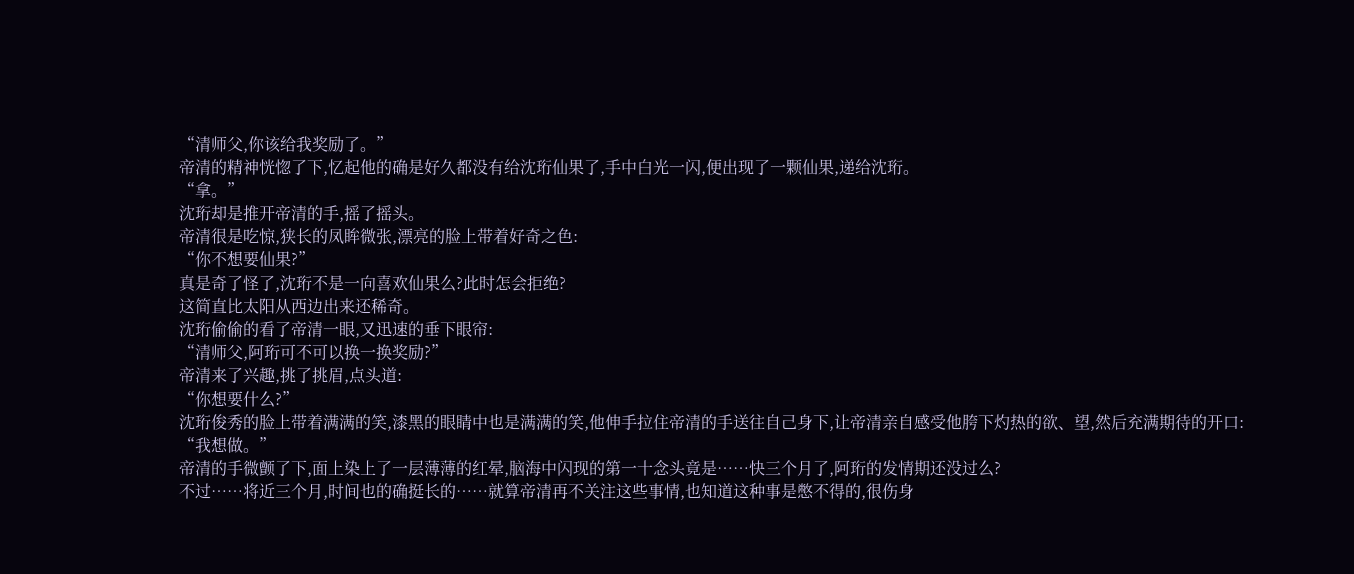“清师父,你该给我奖励了。”
帝清的精神恍惚了下,忆起他的确是好久都没有给沈珩仙果了,手中白光一闪,便出现了一颗仙果,递给沈珩。
“拿。”
沈珩却是推开帝清的手,摇了摇头。
帝清很是吃惊,狭长的凤眸微张,漂亮的脸上带着好奇之色:
“你不想要仙果?”
真是奇了怪了,沈珩不是一向喜欢仙果么?此时怎会拒绝?
这简直比太阳从西边出来还稀奇。
沈珩偷偷的看了帝清一眼,又迅速的垂下眼帘:
“清师父,阿珩可不可以换一换奖励?”
帝清来了兴趣,挑了挑眉,点头道:
“你想要什么?”
沈珩俊秀的脸上带着满满的笑,漆黑的眼睛中也是满满的笑,他伸手拉住帝清的手送往自己身下,让帝清亲自感受他胯下灼热的欲、望,然后充满期待的开口:
“我想做。”
帝清的手微颤了下,面上染上了一层薄薄的红晕,脑海中闪现的第一十念头竟是……快三个月了,阿珩的发情期还没过么?
不过……将近三个月,时间也的确挺长的……就算帝清再不关注这些事情,也知道这种事是憋不得的,很伤身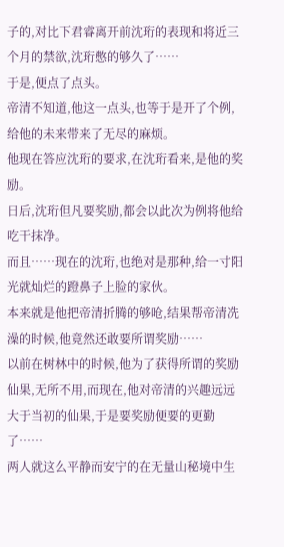子的,对比下君睿离开前沈珩的表现和将近三个月的禁欲,沈珩憋的够久了……
于是,便点了点头。
帝清不知道,他这一点头,也等于是开了个例,给他的未来带来了无尽的麻烦。
他现在答应沈珩的要求,在沈珩看来,是他的奖励。
日后,沈珩但凡要奖励,都会以此次为例将他给吃干抹净。
而且……现在的沈珩,也绝对是那种,给一寸阳光就灿烂的蹬鼻子上脸的家伙。
本来就是他把帝清折腾的够呛,结果帮帝清冼澡的时候,他竟然还敢要所谓奖励……
以前在树林中的时候,他为了获得所谓的奖励仙果,无所不用,而现在,他对帝清的兴趣远远大于当初的仙果,于是要奖励便要的更勤了……
两人就这么平静而安宁的在无量山秘境中生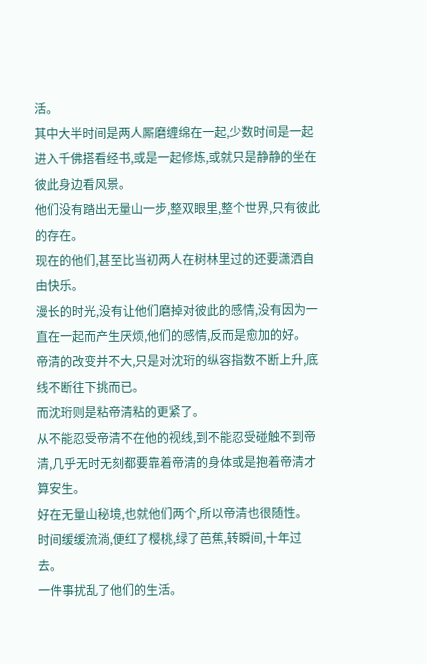活。
其中大半时间是两人厮磨缠绵在一起,少数时间是一起进入千佛搭看经书,或是一起修炼,或就只是静静的坐在彼此身边看风景。
他们没有踏出无量山一步,整双眼里,整个世界,只有彼此的存在。
现在的他们,甚至比当初两人在树林里过的还要潇洒自由快乐。
漫长的时光,没有让他们磨掉对彼此的感情,没有因为一直在一起而产生厌烦,他们的感情,反而是愈加的好。
帝清的改变并不大,只是对沈珩的纵容指数不断上升,底线不断往下挑而已。
而沈珩则是粘帝清粘的更紧了。
从不能忍受帝清不在他的视线,到不能忍受碰触不到帝清,几乎无时无刻都要靠着帝清的身体或是抱着帝清才算安生。
好在无量山秘境,也就他们两个,所以帝清也很随性。
时间缓缓流淌,便红了樱桃,绿了芭蕉,转瞬间,十年过去。
一件事扰乱了他们的生活。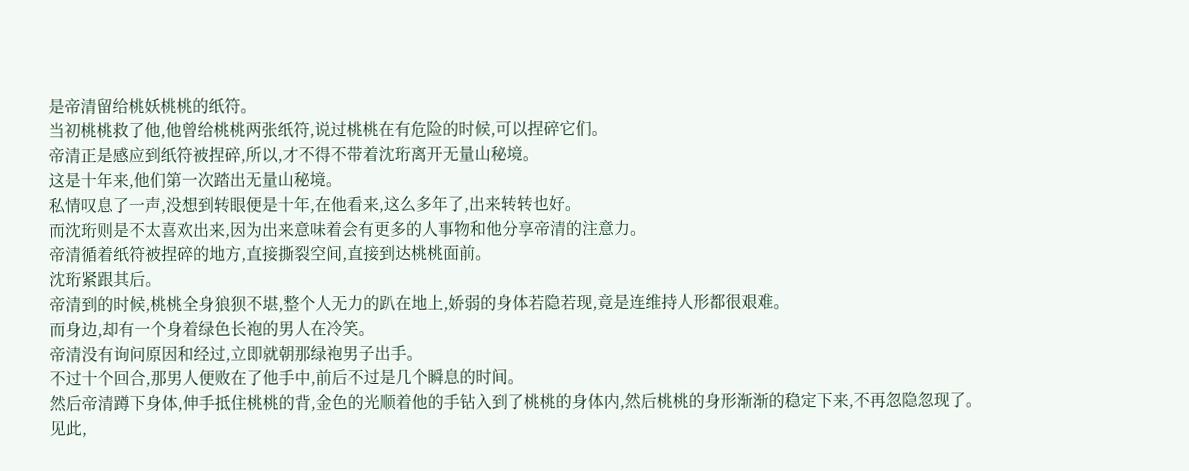是帝清留给桃妖桃桃的纸符。
当初桃桃救了他,他曾给桃桃两张纸符,说过桃桃在有危险的时候,可以捏碎它们。
帝清正是感应到纸符被捏碎,所以,才不得不带着沈珩离开无量山秘境。
这是十年来,他们第一次踏出无量山秘境。
私情叹息了一声,没想到转眼便是十年,在他看来,这么多年了,出来转转也好。
而沈珩则是不太喜欢出来,因为出来意味着会有更多的人事物和他分享帝清的注意力。
帝清循着纸符被捏碎的地方,直接撕裂空间,直接到达桃桃面前。
沈珩紧跟其后。
帝清到的时候,桃桃全身狼狈不堪,整个人无力的趴在地上,娇弱的身体若隐若现,竟是连维持人形都很艰难。
而身边,却有一个身着绿色长袍的男人在冷笑。
帝清没有询问原因和经过,立即就朝那绿袍男子出手。
不过十个回合,那男人便败在了他手中,前后不过是几个瞬息的时间。
然后帝清蹲下身体,伸手抵住桃桃的背,金色的光顺着他的手钻入到了桃桃的身体内,然后桃桃的身形渐渐的稳定下来,不再忽隐忽现了。
见此,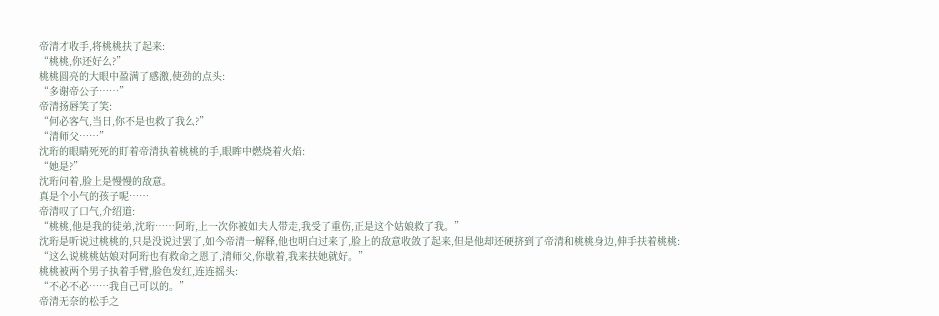帝清才收手,将桃桃扶了起来:
“桃桃,你还好么?”
桃桃圆亮的大眼中盈满了感激,使劲的点头:
“多谢帝公子……”
帝清扬唇笑了笑:
“何必客气,当日,你不是也救了我么?”
“清师父……”
沈珩的眼睛死死的盯着帝清执着桃桃的手,眼眸中燃烧着火焰:
“她是?”
沈珩问着,脸上是慢慢的敌意。
真是个小气的孩子呢……
帝清叹了口气,介绍道:
“桃桃,他是我的徒弟,沈珩……阿珩,上一次你被如夫人带走,我受了重伤,正是这个姑娘救了我。”
沈珩是听说过桃桃的,只是没说过罢了,如今帝清一解释,他也明白过来了,脸上的敌意收敛了起来,但是他却还硬挤到了帝清和桃桃身边,伸手扶着桃桃:
“这么说桃桃姑娘对阿珩也有救命之恩了,清师父,你歇着,我来扶她就好。”
桃桃被两个男子执着手臂,脸色发红,连连摇头:
“不必不必……我自己可以的。”
帝清无奈的松手之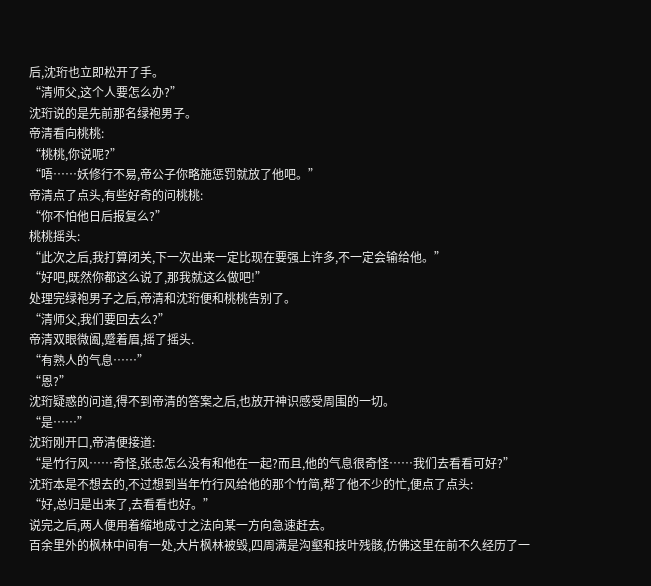后,沈珩也立即松开了手。
“清师父,这个人要怎么办?”
沈珩说的是先前那名绿袍男子。
帝清看向桃桃:
“桃桃,你说呢?”
“唔……妖修行不易,帝公子你略施惩罚就放了他吧。”
帝清点了点头,有些好奇的问桃桃:
“你不怕他日后报复么?”
桃桃摇头:
“此次之后,我打算闭关,下一次出来一定比现在要强上许多,不一定会输给他。”
“好吧,既然你都这么说了,那我就这么做吧!”
处理完绿袍男子之后,帝清和沈珩便和桃桃告别了。
“清师父,我们要回去么?”
帝清双眼微阖,蹙着眉,摇了摇头.
“有熟人的气息……”
“恩?”
沈珩疑惑的问道,得不到帝清的答案之后,也放开神识感受周围的一切。
“是……”
沈珩刚开口,帝清便接道:
“是竹行风……奇怪,张忠怎么没有和他在一起?而且,他的气息很奇怪……我们去看看可好?”
沈珩本是不想去的,不过想到当年竹行风给他的那个竹简,帮了他不少的忙,便点了点头:
“好,总归是出来了,去看看也好。”
说完之后,两人便用着缩地成寸之法向某一方向急速赶去。
百余里外的枫林中间有一处,大片枫林被毁,四周满是沟壑和技叶残骸,仿佛这里在前不久经历了一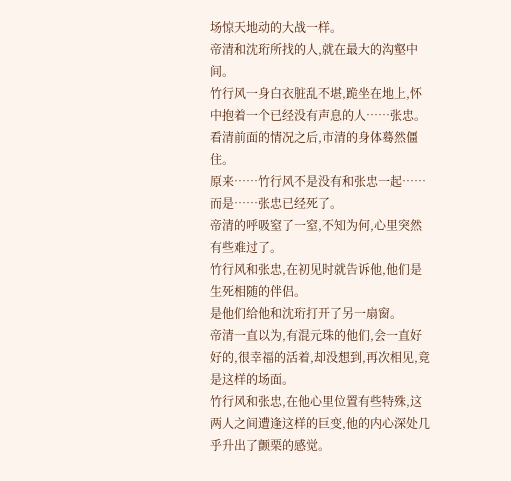场惊天地动的大战一样。
帝清和沈珩所找的人,就在最大的沟壑中间。
竹行风一身白衣脏乱不堪,跪坐在地上,怀中抱着一个已经没有声息的人……张忠。
看清前面的情况之后,市清的身体蓦然僵住。
原来……竹行风不是没有和张忠一起……
而是……张忠已经死了。
帝清的呼吸窒了一窒,不知为何,心里突然有些难过了。
竹行风和张忠,在初见时就告诉他,他们是生死相随的伴侣。
是他们给他和沈珩打开了另一扇窗。
帝清一直以为,有混元珠的他们,会一直好好的,很幸福的活着,却没想到,再次相见,竟是这样的场面。
竹行风和张忠,在他心里位置有些特殊,这两人之间遭逢这样的巨变,他的内心深处几乎升出了颤栗的感觉。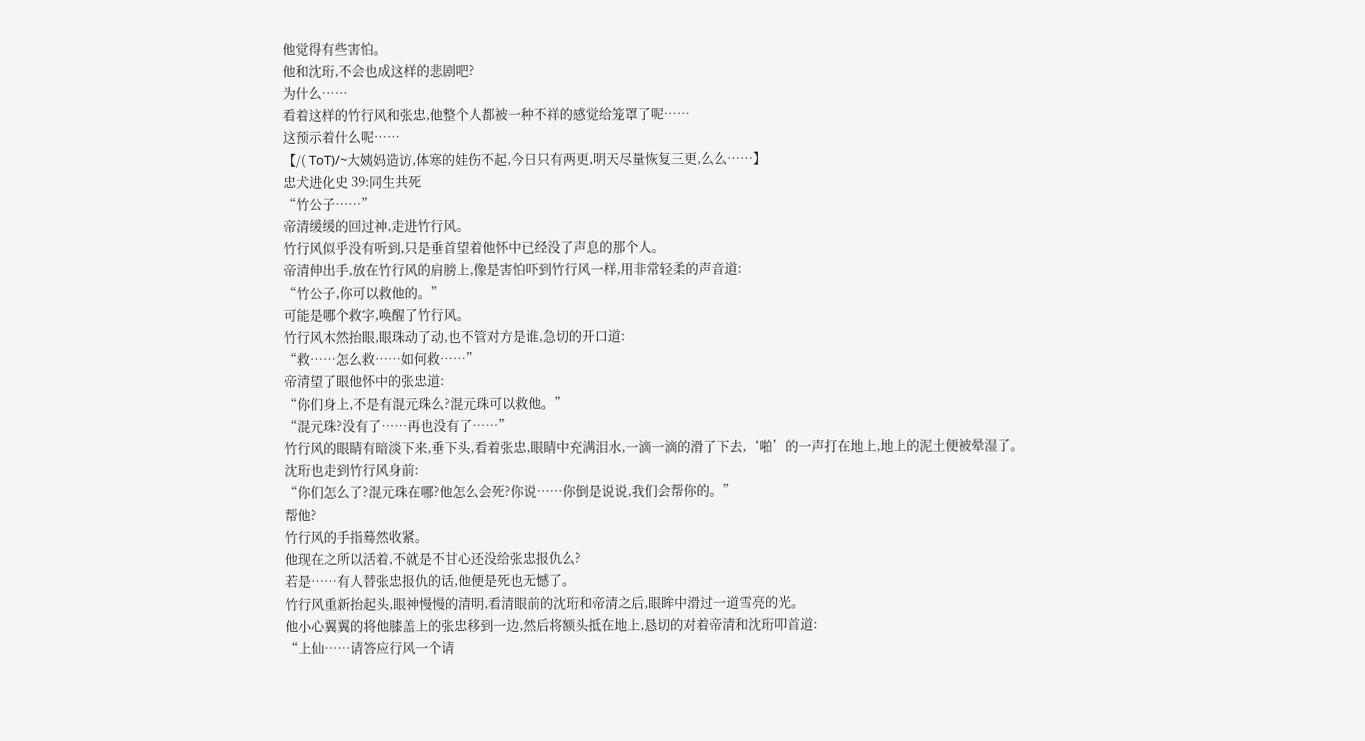他觉得有些害怕。
他和沈珩,不会也成这样的悲剧吧?
为什么……
看着这样的竹行风和张忠,他整个人都被一种不祥的感觉给笼罩了呢……
这预示着什么呢……
【/( ToT)/~大姨妈造访,体寒的娃伤不起,今日只有两更,明天尽量恢复三更,么么……】
忠犬进化史 39:同生共死
“竹公子……”
帝清缓缓的回过神,走进竹行风。
竹行风似乎没有听到,只是垂首望着他怀中已经没了声息的那个人。
帝清伸出手,放在竹行风的肩膀上,像是害怕吓到竹行风一样,用非常轻柔的声音道:
“竹公子,你可以救他的。”
可能是哪个救字,唤醒了竹行风。
竹行风木然抬眼,眼珠动了动,也不管对方是谁,急切的开口道:
“救……怎么救……如何救……”
帝清望了眼他怀中的张忠道:
“你们身上,不是有混元珠么?混元珠可以救他。”
“混元珠?没有了……再也没有了……”
竹行风的眼睛有暗淡下来,垂下头,看着张忠,眼睛中充满泪水,一滴一滴的滑了下去,‘啪’的一声打在地上,地上的泥土便被晕湿了。
沈珩也走到竹行风身前:
“你们怎么了?混元珠在哪?他怎么会死?你说……你倒是说说,我们会帮你的。”
帮他?
竹行风的手指蓦然收紧。
他现在之所以活着,不就是不甘心还没给张忠报仇么?
若是……有人替张忠报仇的话,他便是死也无憾了。
竹行风重新抬起头,眼神慢慢的清明,看清眼前的沈珩和帝清之后,眼眸中滑过一道雪亮的光。
他小心翼翼的将他膝盖上的张忠移到一边,然后将额头抵在地上,恳切的对着帝清和沈珩叩首道:
“上仙……请答应行风一个请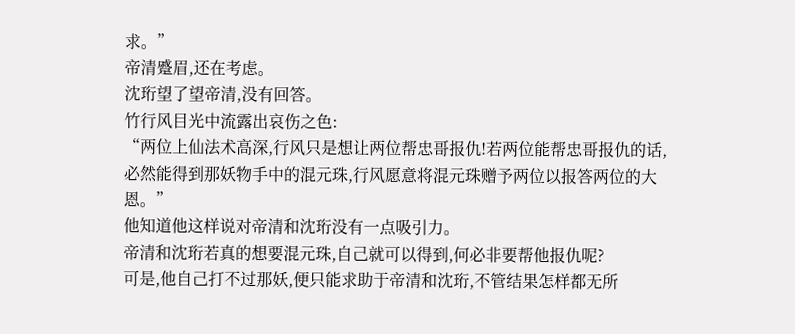求。”
帝清蹙眉,还在考虑。
沈珩望了望帝清,没有回答。
竹行风目光中流露出哀伤之色:
“两位上仙法术高深,行风只是想让两位帮忠哥报仇!若两位能帮忠哥报仇的话,必然能得到那妖物手中的混元珠,行风愿意将混元珠赠予两位以报答两位的大恩。”
他知道他这样说对帝清和沈珩没有一点吸引力。
帝清和沈珩若真的想要混元珠,自己就可以得到,何必非要帮他报仇呢?
可是,他自己打不过那妖,便只能求助于帝清和沈珩,不管结果怎样都无所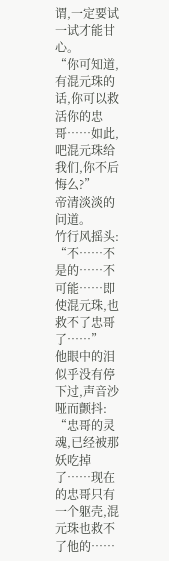谓,一定要试一试才能甘心。
“你可知道,有混元珠的话,你可以救活你的忠哥……如此,吧混元珠给我们,你不后悔么?”
帝清淡淡的问道。
竹行风摇头:
“不……不是的……不可能……即使混元珠,也救不了忠哥了……”
他眼中的泪似乎没有停下过,声音沙哑而颤抖:
“忠哥的灵魂,已经被那妖吃掉了……现在的忠哥只有一个躯壳,混元珠也救不了他的……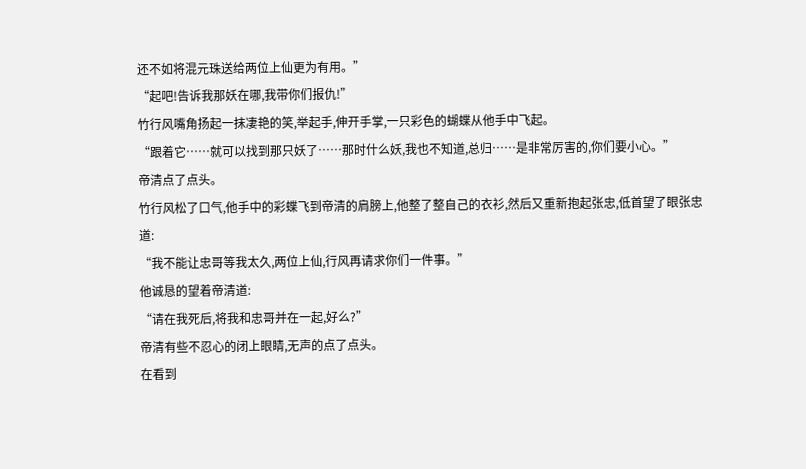还不如将混元珠送给两位上仙更为有用。”
“起吧!告诉我那妖在哪,我带你们报仇!”
竹行风嘴角扬起一抹凄艳的笑,举起手,伸开手掌,一只彩色的蝴蝶从他手中飞起。
“跟着它……就可以找到那只妖了……那时什么妖,我也不知道,总归……是非常厉害的,你们要小心。”
帝清点了点头。
竹行风松了口气,他手中的彩蝶飞到帝清的肩膀上,他整了整自己的衣衫,然后又重新抱起张忠,低首望了眼张忠道:
“我不能让忠哥等我太久,两位上仙,行风再请求你们一件事。”
他诚恳的望着帝清道:
“请在我死后,将我和忠哥并在一起,好么?”
帝清有些不忍心的闭上眼睛,无声的点了点头。
在看到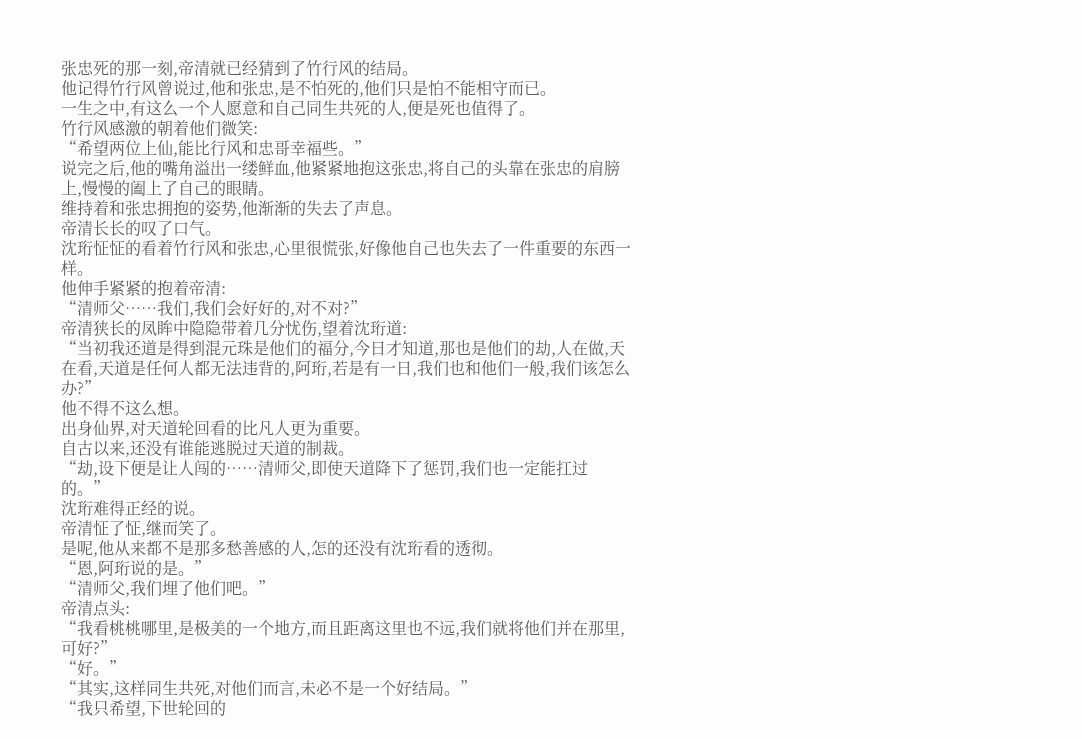张忠死的那一刻,帝清就已经猜到了竹行风的结局。
他记得竹行风曾说过,他和张忠,是不怕死的,他们只是怕不能相守而已。
一生之中,有这么一个人愿意和自己同生共死的人,便是死也值得了。
竹行风感激的朝着他们微笑:
“希望两位上仙,能比行风和忠哥幸福些。”
说完之后,他的嘴角溢出一缕鲜血,他紧紧地抱这张忠,将自己的头靠在张忠的肩膀上,慢慢的阖上了自己的眼睛。
维持着和张忠拥抱的姿势,他渐渐的失去了声息。
帝清长长的叹了口气。
沈珩怔怔的看着竹行风和张忠,心里很慌张,好像他自己也失去了一件重要的东西一样。
他伸手紧紧的抱着帝清:
“清师父……我们,我们会好好的,对不对?”
帝清狭长的凤眸中隐隐带着几分忧伤,望着沈珩道:
“当初我还道是得到混元珠是他们的福分,今日才知道,那也是他们的劫,人在做,天在看,天道是任何人都无法违背的,阿珩,若是有一日,我们也和他们一般,我们该怎么办?”
他不得不这么想。
出身仙界,对天道轮回看的比凡人更为重要。
自古以来,还没有谁能逃脱过天道的制裁。
“劫,设下便是让人闯的……清师父,即使天道降下了惩罚,我们也一定能扛过的。”
沈珩难得正经的说。
帝清怔了怔,继而笑了。
是呢,他从来都不是那多愁善感的人,怎的还没有沈珩看的透彻。
“恩,阿珩说的是。”
“清师父,我们埋了他们吧。”
帝清点头:
“我看桃桃哪里,是极美的一个地方,而且距离这里也不远,我们就将他们并在那里,可好?”
“好。”
“其实,这样同生共死,对他们而言,未必不是一个好结局。”
“我只希望,下世轮回的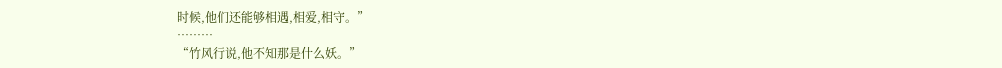时候,他们还能够相遇,相爱,相守。”
………
“竹风行说,他不知那是什么妖。”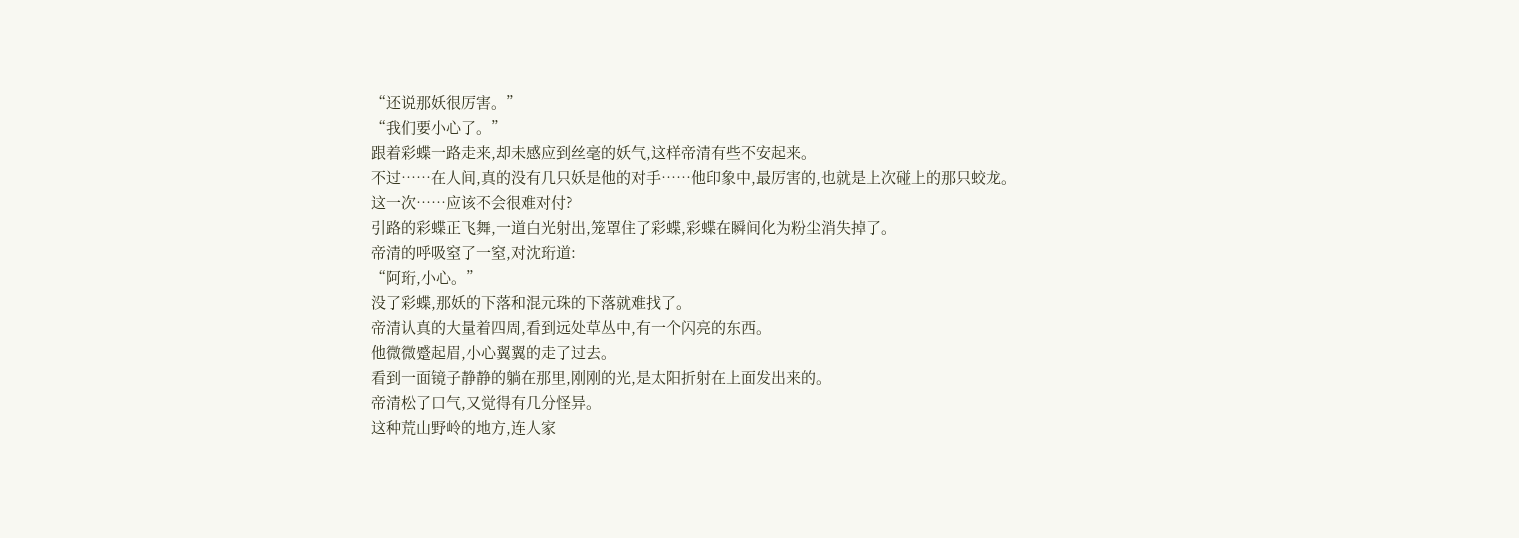“还说那妖很厉害。”
“我们要小心了。”
跟着彩蝶一路走来,却未感应到丝毫的妖气,这样帝清有些不安起来。
不过……在人间,真的没有几只妖是他的对手……他印象中,最厉害的,也就是上次碰上的那只蛟龙。
这一次……应该不会很难对付?
引路的彩蝶正飞舞,一道白光射出,笼罩住了彩蝶,彩蝶在瞬间化为粉尘消失掉了。
帝清的呼吸窒了一窒,对沈珩道:
“阿珩,小心。”
没了彩蝶,那妖的下落和混元珠的下落就难找了。
帝清认真的大量着四周,看到远处草丛中,有一个闪亮的东西。
他微微蹙起眉,小心翼翼的走了过去。
看到一面镜子静静的躺在那里,刚刚的光,是太阳折射在上面发出来的。
帝清松了口气,又觉得有几分怪异。
这种荒山野岭的地方,连人家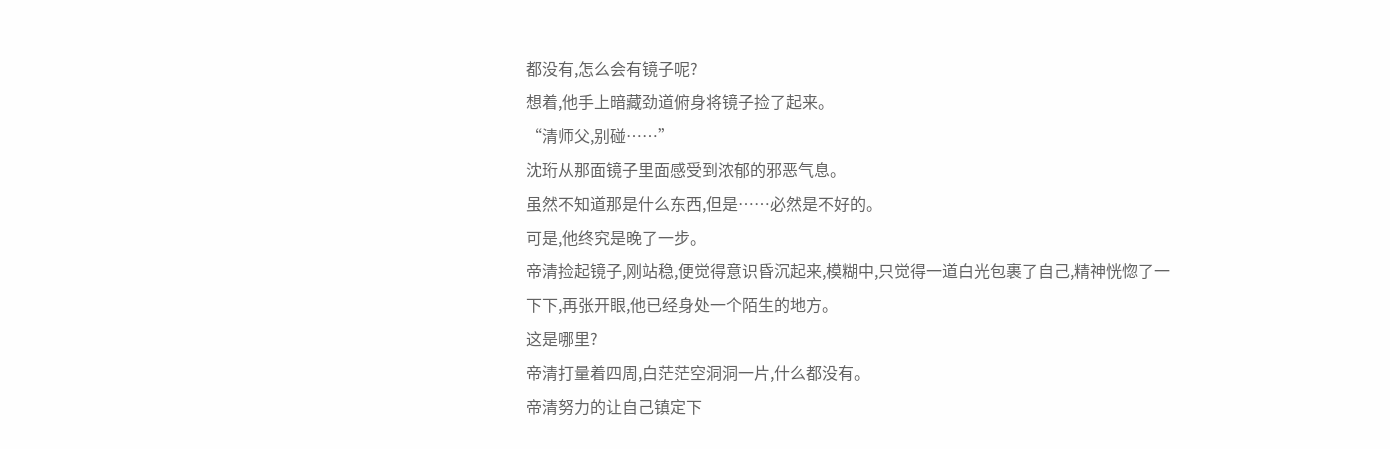都没有,怎么会有镜子呢?
想着,他手上暗藏劲道俯身将镜子捡了起来。
“清师父,别碰……”
沈珩从那面镜子里面感受到浓郁的邪恶气息。
虽然不知道那是什么东西,但是……必然是不好的。
可是,他终究是晚了一步。
帝清捡起镜子,刚站稳,便觉得意识昏沉起来,模糊中,只觉得一道白光包裹了自己,精神恍惚了一下下,再张开眼,他已经身处一个陌生的地方。
这是哪里?
帝清打量着四周,白茫茫空洞洞一片,什么都没有。
帝清努力的让自己镇定下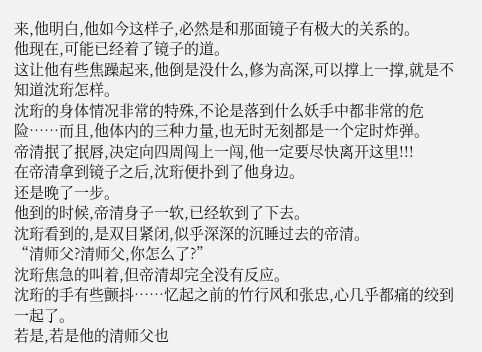来,他明白,他如今这样子,必然是和那面镜子有极大的关系的。
他现在,可能已经着了镜子的道。
这让他有些焦躁起来,他倒是没什么,修为高深,可以撑上一撑,就是不知道沈珩怎样。
沈珩的身体情况非常的特殊,不论是落到什么妖手中都非常的危险……而且,他体内的三种力量,也无时无刻都是一个定时炸弹。
帝清抿了抿唇,决定向四周闯上一闯,他一定要尽快离开这里!!!
在帝清拿到镜子之后,沈珩便扑到了他身边。
还是晚了一步。
他到的时候,帝清身子一软,已经软到了下去。
沈珩看到的,是双目紧闭,似乎深深的沉睡过去的帝清。
“清师父?清师父,你怎么了?”
沈珩焦急的叫着,但帝清却完全没有反应。
沈珩的手有些颤抖……忆起之前的竹行风和张忠,心几乎都痛的绞到一起了。
若是,若是他的清师父也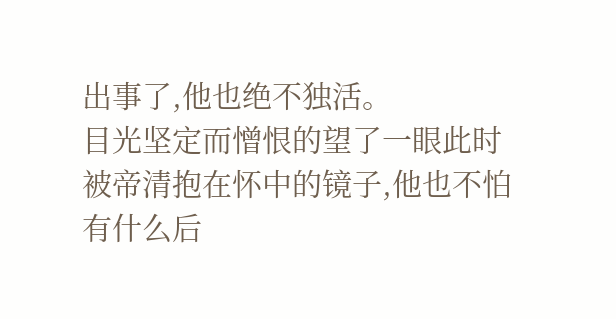出事了,他也绝不独活。
目光坚定而憎恨的望了一眼此时被帝清抱在怀中的镜子,他也不怕有什么后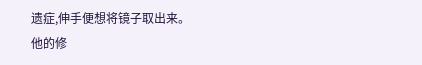遗症,伸手便想将镜子取出来。
他的修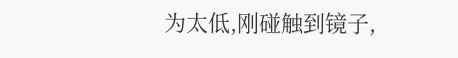为太低,刚碰触到镜子,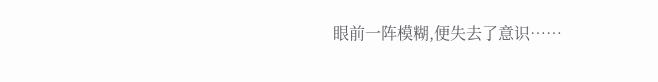眼前一阵模糊,便失去了意识……